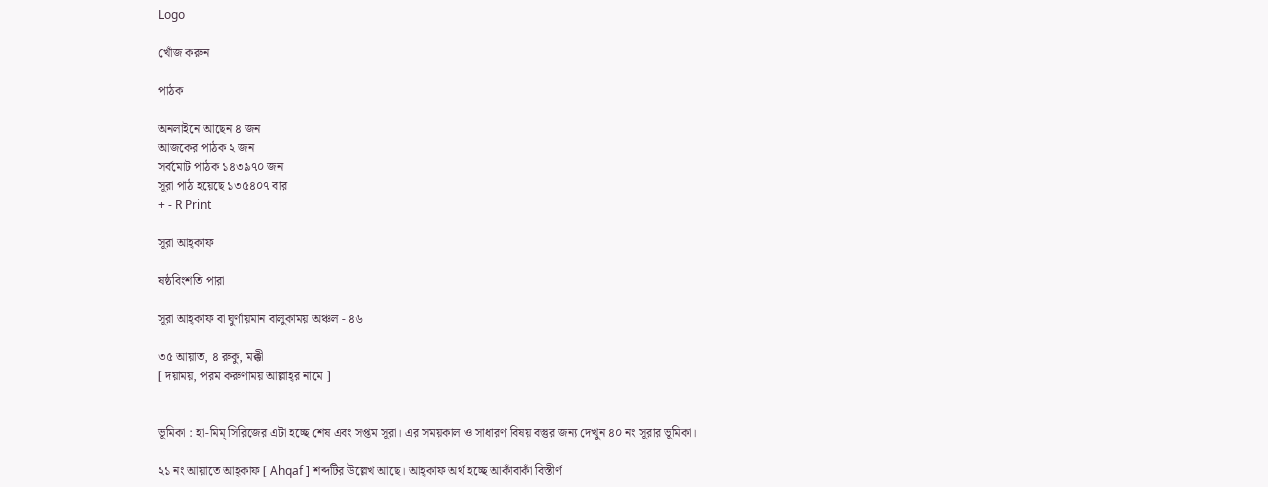Logo

খোঁজ করুন

পাঠক

অনলাইনে আছেন ৪ জন
আজকের পাঠক ২ জন
সর্বমোট পাঠক ১৪৩৯৭০ জন
সূরা পাঠ হয়েছে ১৩৫৪০৭ বার
+ - R Print

সূরা আহ্‌কাফ

ষষ্ঠবিংশতি পারা

সূরা আহ্‌কাফ বা ঘুর্ণায়মান বালুকাময় অঞ্চল - ৪৬

৩৫ আয়াত, ৪ রুকু, মক্কী
[ দয়াময়, পরম করুণাময় আল্লাহ্‌র নামে ]


ভূমিকা : হা-মিম্‌ সিরিজের এটা হচ্ছে শেষ এবং সপ্তম সূরা। এর সময়কাল ও সাধারণ বিষয় বস্তুর জন্য দেখুন ৪০ নং সূরার ভূমিকা।

২১ নং আয়াতে আহ্‌কাফ [ Ahqaf ] শব্দটির উল্লেখ আছে। আহ্‌কাফ অর্থ হচ্ছে আকাঁবাকাঁ বিস্তীর্ণ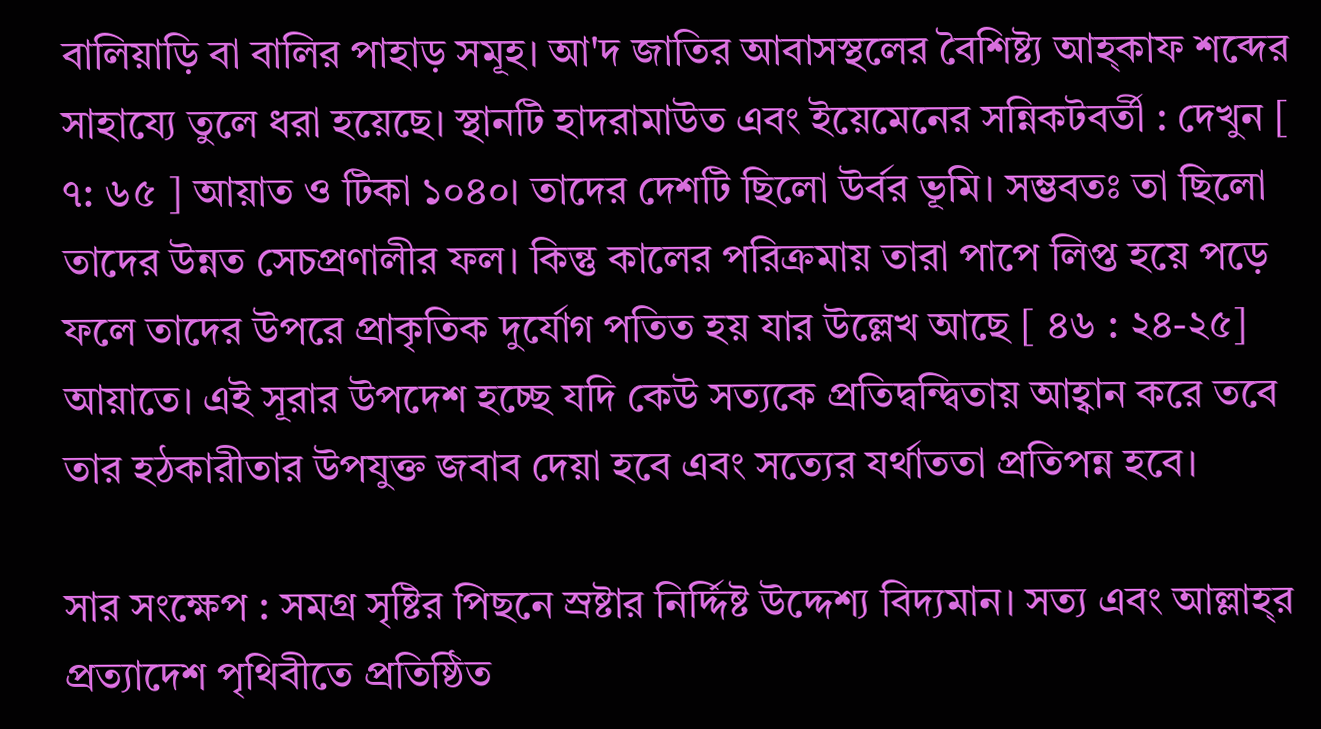বালিয়াড়ি বা বালির পাহাড় সমূহ। আ'দ জাতির আবাসস্থলের বৈশিষ্ট্য আহ্‌কাফ শব্দের সাহায্যে তুলে ধরা হয়েছে। স্থানটি হাদরামাউত এবং ইয়েমেনের সন্নিকটবর্তী : দেখুন [ ৭: ৬৫ ] আয়াত ও টিকা ১০৪০। তাদের দেশটি ছিলো উর্বর ভূমি। সম্ভবতঃ তা ছিলো তাদের উন্নত সেচপ্রণালীর ফল। কিন্তু কালের পরিক্রমায় তারা পাপে লিপ্ত হয়ে পড়ে ফলে তাদের উপরে প্রাকৃতিক দুর্যোগ পতিত হয় যার উল্লেখ আছে [ ৪৬ : ২৪-২৫] আয়াতে। এই সূরার উপদেশ হচ্ছে যদি কেউ সত্যকে প্রতিদ্বন্দ্বিতায় আহ্বান করে তবে তার হঠকারীতার উপযুক্ত জবাব দেয়া হবে এবং সত্যের যর্থাততা প্রতিপন্ন হবে।

সার সংক্ষেপ : সমগ্র সৃষ্টির পিছনে স্রষ্টার নির্দ্দিষ্ট উদ্দেশ্য বিদ্যমান। সত্য এবং আল্লাহ্‌র প্রত্যাদেশ পৃথিবীতে প্রতিষ্ঠিত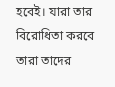হবেই। যারা তার বিরোধিতা করবে তারা তাদের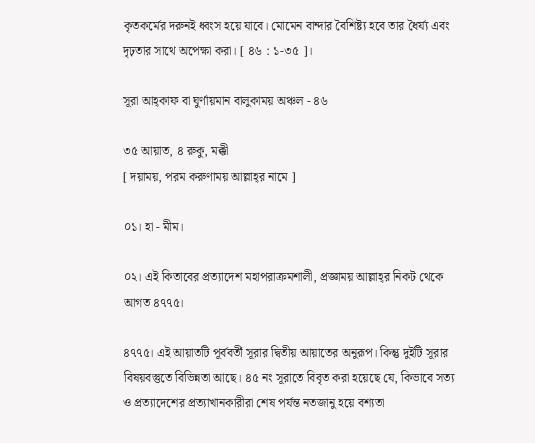কৃতকর্মের দরুনই ধ্বংস হয়ে যাবে। মোমেন বান্দার বৈশিষ্ট্য হবে তার ধৈর্য্য এবং দৃঢ়তার সাথে অপেক্ষা করা। [ ৪৬ : ১-৩৫ ]।

সূরা আহ্‌কাফ বা ঘুর্ণায়মান বালুকাময় অঞ্চল - ৪৬

৩৫ আয়াত, ৪ রুকু, মক্কী
[ দয়াময়, পরম করুণাময় আল্লাহ্‌র নামে ]

০১। হা - মীম।

০২। এই কিতাবের প্রত্যাদেশ মহাপরাক্রমশালী, প্রজ্ঞাময় আল্লাহ্‌র নিকট থেকে আগত ৪৭৭৫।

৪৭৭৫। এই আয়াতটি পূর্ববর্তী সূরার দ্বিতীয় আয়াতের অনুরূপ। কিন্তু দুইটি সূরার বিষয়বস্তুতে বিভিন্নতা আছে। ৪৫ নং সূরাতে বিবৃত করা হয়েছে যে, কিভাবে সত্য ও প্রত্যাদেশের প্রত্যাখানকারীরা শেষ পর্যন্ত নতজানু হয়ে বশ্যতা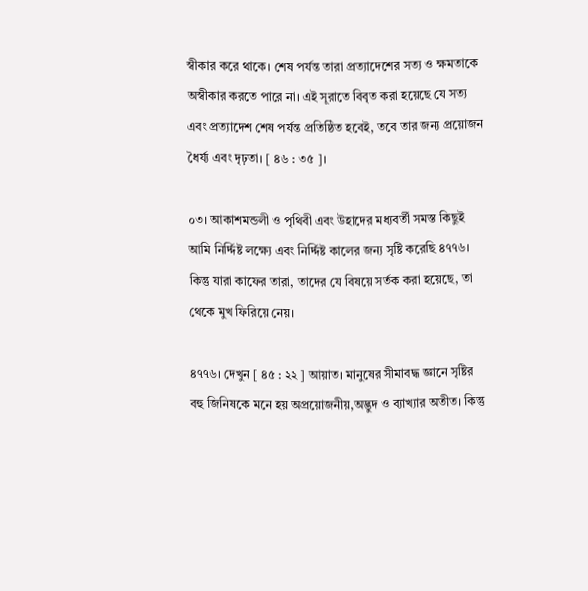স্বীকার করে থাকে। শেষ পর্যন্ত তারা প্রত্যাদেশের সত্য ও ক্ষমতাকে অস্বীকার করতে পারে না। এই সূরাতে বিবৃত করা হয়েছে যে সত্য এবং প্রত্যাদেশ শেষ পর্যন্ত প্রতিষ্ঠিত হবেই, তবে তার জন্য প্রয়োজন ধৈর্য্য এবং দৃঢ়তা। [ ৪৬ : ৩৫ ]।

০৩। আকাশমন্ডলী ও পৃথিবী এবং উহাদের মধ্যবর্তী সমস্ত কিছুই আমি নির্দ্দিষ্ট লক্ষ্যে এবং নির্দ্দিষ্ট কালের জন্য সৃষ্টি করেছি ৪৭৭৬। কিন্তু যারা কাফের তারা, তাদের যে বিষয়ে সর্তক করা হয়েছে, তা থেকে মুখ ফিরিয়ে নেয়।

৪৭৭৬। দেখুন [ ৪৫ : ২২ ] আয়াত। মানুষের সীমাবদ্ধ জ্ঞানে সৃষ্টির বহু জিনিষকে মনে হয় অপ্রয়োজনীয়,অদ্ভুদ ও ব্যাখ্যার অতীত। কিন্তু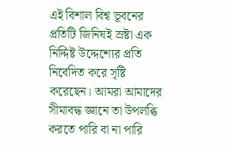এই বিশাল বিশ্ব ভূবনের প্রতিটি জিনিষই স্রষ্টা এক নির্দ্দিষ্ট উদ্দেশ্যের প্রতি নিবেদিত করে সৃষ্টি করেছেন। আমরা আমাদের সীমাবদ্ধ জ্ঞানে তা উপলব্ধি করতে পারি বা না পারি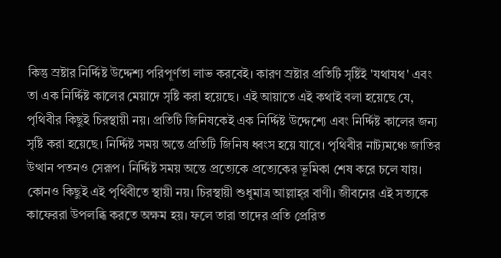কিন্তু স্রষ্টার নির্দ্দিষ্ট উদ্দেশ্য পরিপূর্ণতা লাভ করবেই। কারণ স্রষ্টার প্রতিটি সৃষ্টিই 'যথাযথ' এবং তা এক নির্দ্দিষ্ট কালের মেয়াদে সৃষ্টি করা হয়েছে। এই আয়াতে এই কথাই বলা হয়েছে যে, পৃথিবীর কিছুই চিরস্থায়ী নয়। প্রতিটি জিনিষকেই এক নির্দ্দিষ্ট উদ্দেশ্যে এবং নির্দ্দিষ্ট কালের জন্য সৃষ্টি করা হয়েছে। নির্দ্দিষ্ট সময় অন্তে প্রতিটি জিনিষ ধ্বংস হয়ে যাবে। পৃথিবীর নাট্যমঞ্চে জাতির উত্থান পতনও সেরূপ। নির্দ্দিষ্ট সময় অন্তে প্রত্যেকে প্রত্যেকের ভূমিকা শেষ করে চলে যায়। কোনও কিছুই এই পৃথিবীতে স্থায়ী নয়। চিরস্থায়ী শুধুমাত্র আল্লাহ্‌র বাণী। জীবনের এই সত্যকে কাফেররা উপলব্ধি করতে অক্ষম হয়। ফলে তারা তাদের প্রতি প্রেরিত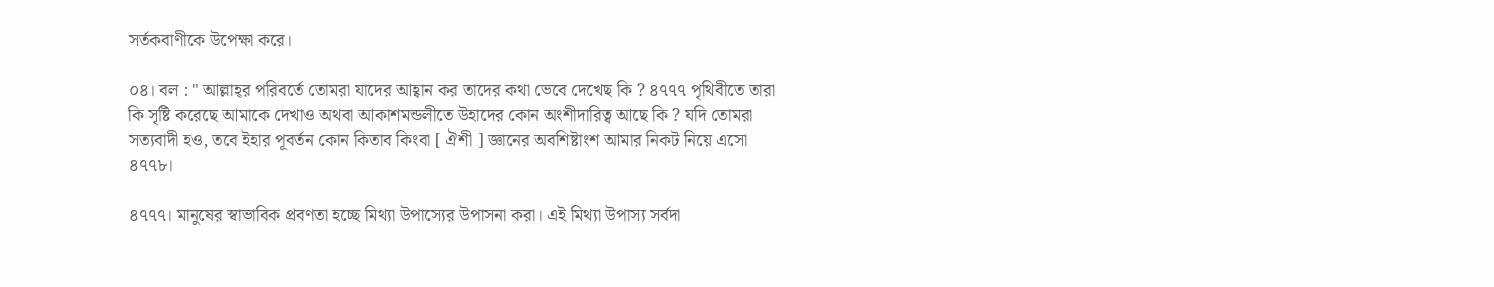সর্তকবাণীকে উপেক্ষা করে।

০৪। বল : " আল্লাহ্‌র পরিবর্তে তোমরা যাদের আহ্বান কর তাদের কথা ভেবে দেখেছ কি ? ৪৭৭৭ পৃথিবীতে তারা কি সৃষ্টি করেছে আমাকে দেখাও অথবা আকাশমন্ডলীতে উহাদের কোন অংশীদারিত্ব আছে কি ? যদি তোমরা সত্যবাদী হও, তবে ইহার পূবর্তন কোন কিতাব কিংবা [ ঐশী ] জ্ঞানের অবশিষ্টাংশ আমার নিকট নিয়ে এসো ৪৭৭৮।

৪৭৭৭। মানুষের স্বাভাবিক প্রবণতা হচ্ছে মিথ্যা উপাস্যের উপাসনা করা। এই মিথ্যা উপাস্য সর্বদা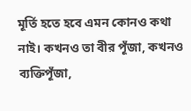মূর্তি হতে হবে এমন কোনও কথা নাই। কখনও তা বীর পূঁজা, কখনও ব্যক্তিপূঁজা,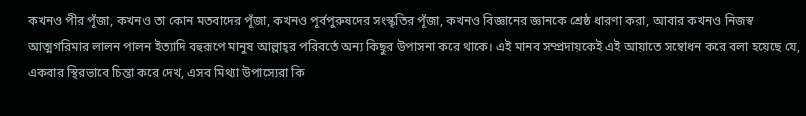কখনও পীর পূঁজা, কখনও তা কোন মতবাদের পূঁজা, কখনও পূর্বপুরুষদের সংস্কৃতির পূঁজা, কখনও বিজ্ঞানের জ্ঞানকে শ্রেষ্ঠ ধারণা করা, আবার কখনও নিজস্ব আত্মগরিমার লালন পালন ইত্যাদি বহুরূপে মানুষ আল্লাহ্‌র পরিবর্তে অন্য কিছুর উপাসনা করে থাকে। এই মানব সম্প্রদায়কেই এই আয়াতে সম্বোধন করে বলা হয়েছে যে, একবার স্থিরভাবে চিন্তা করে দেখ, এসব মিথ্যা উপাস্যেরা কি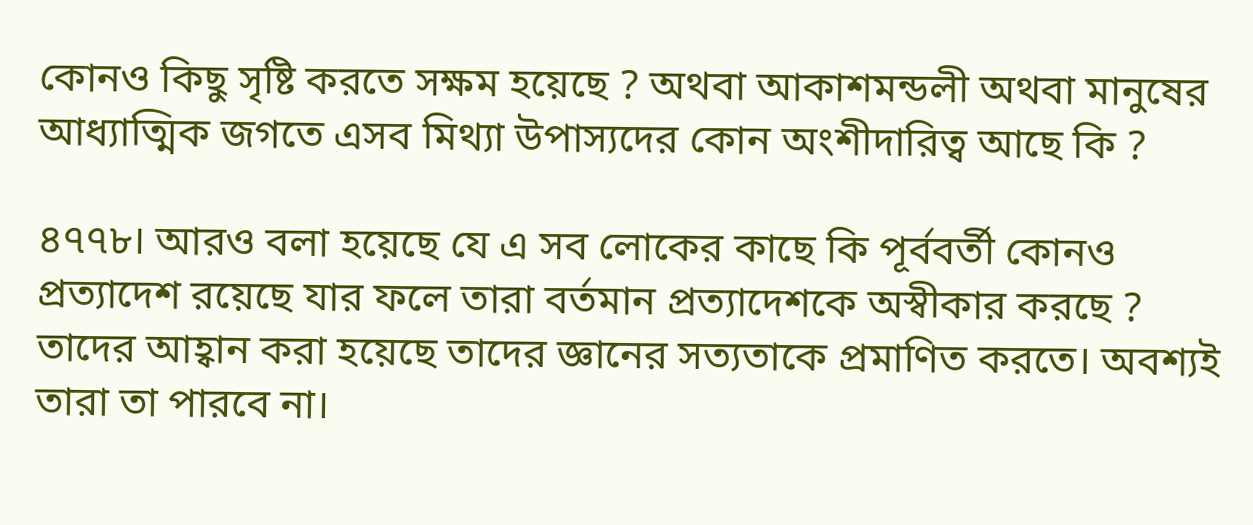কোনও কিছু সৃষ্টি করতে সক্ষম হয়েছে ? অথবা আকাশমন্ডলী অথবা মানুষের আধ্যাত্মিক জগতে এসব মিথ্যা উপাস্যদের কোন অংশীদারিত্ব আছে কি ?

৪৭৭৮। আরও বলা হয়েছে যে এ সব লোকের কাছে কি পূর্ববর্তী কোনও প্রত্যাদেশ রয়েছে যার ফলে তারা বর্তমান প্রত্যাদেশকে অস্বীকার করছে ? তাদের আহ্বান করা হয়েছে তাদের জ্ঞানের সত্যতাকে প্রমাণিত করতে। অবশ্যই তারা তা পারবে না।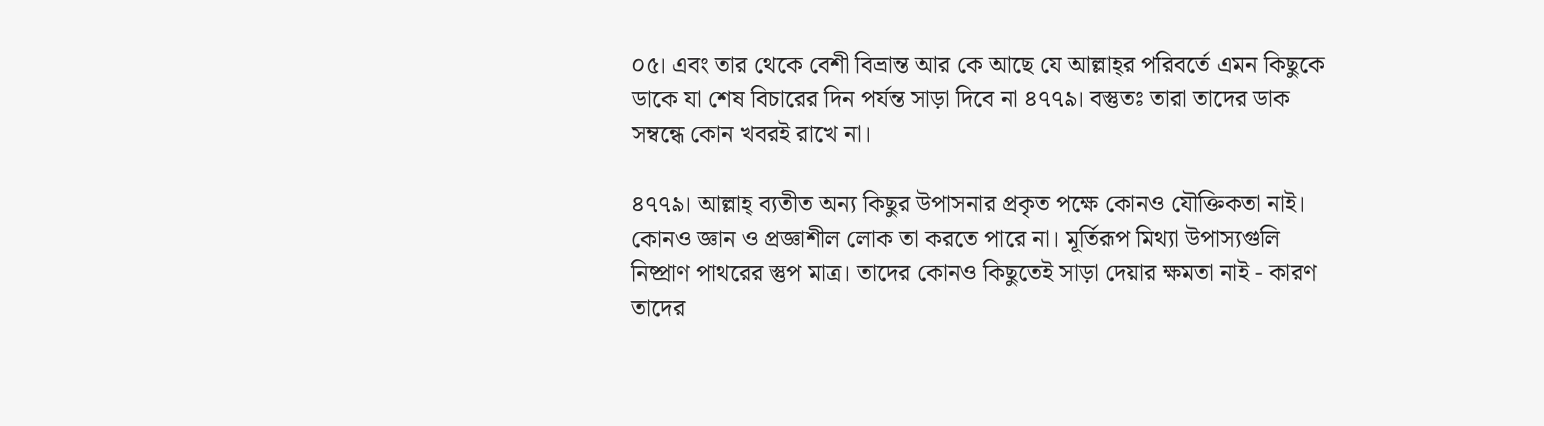০৫। এবং তার থেকে বেশী বিভ্রান্ত আর কে আছে যে আল্লাহ্‌র পরিবর্তে এমন কিছুকে ডাকে যা শেষ বিচারের দিন পর্যন্ত সাড়া দিবে না ৪৭৭৯। বস্তুতঃ তারা তাদের ডাক সম্বন্ধে কোন খবরই রাখে না।

৪৭৭৯। আল্লাহ্‌ ব্যতীত অন্য কিছুর উপাসনার প্রকৃত পক্ষে কোনও যৌক্তিকতা নাই। কোনও জ্ঞান ও প্রজ্ঞাশীল লোক তা করতে পারে না। মূর্তিরূপ মিথ্যা উপাস্যগুলি নিষ্প্রাণ পাথরের স্তুপ মাত্র। তাদের কোনও কিছুতেই সাড়া দেয়ার ক্ষমতা নাই - কারণ তাদের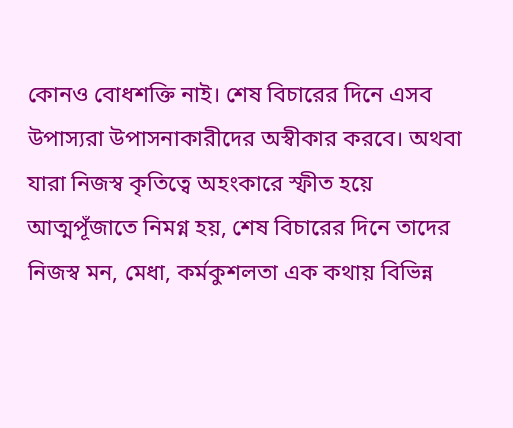কোনও বোধশক্তি নাই। শেষ বিচারের দিনে এসব উপাস্যরা উপাসনাকারীদের অস্বীকার করবে। অথবা যারা নিজস্ব কৃতিত্বে অহংকারে স্ফীত হয়ে আত্মপূঁজাতে নিমগ্ন হয়, শেষ বিচারের দিনে তাদের নিজস্ব মন, মেধা, কর্মকুশলতা এক কথায় বিভিন্ন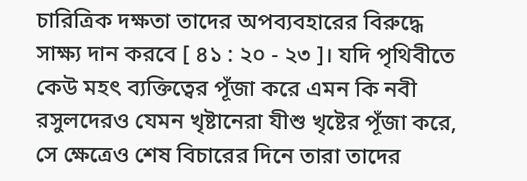চারিত্রিক দক্ষতা তাদের অপব্যবহারের বিরুদ্ধে সাক্ষ্য দান করবে [ ৪১ : ২০ - ২৩ ]। যদি পৃথিবীতে কেউ মহৎ ব্যক্তিত্বের পূঁজা করে এমন কি নবী রসুলদেরও যেমন খৃষ্টানেরা যীশু খৃষ্টের পূঁজা করে, সে ক্ষেত্রেও শেষ বিচারের দিনে তারা তাদের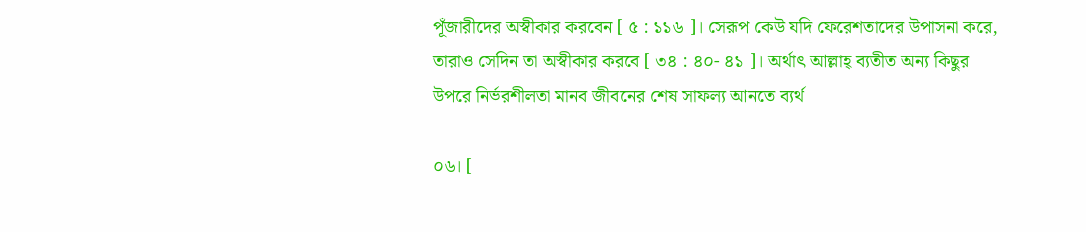পূঁজারীদের অস্বীকার করবেন [ ৫ : ১১৬ ]। সেরূপ কেউ যদি ফেরেশতাদের উপাসনা করে, তারাও সেদিন তা অস্বীকার করবে [ ৩৪ : ৪০- ৪১ ]। অর্থাৎ আল্লাহ্‌ ব্যতীত অন্য কিছুর উপরে নির্ভরশীলতা মানব জীবনের শেষ সাফল্য আনতে ব্যর্থ

০৬। [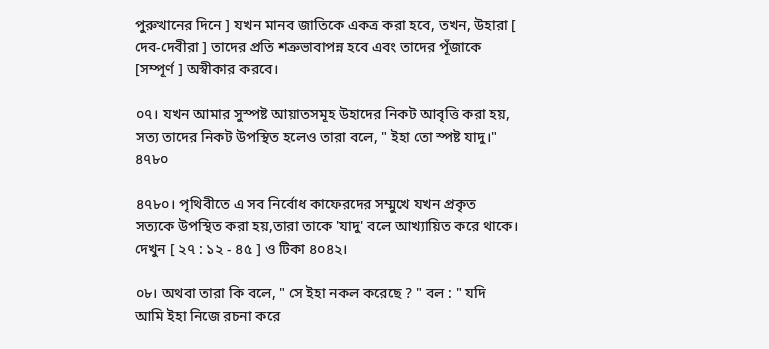পুরুত্থানের দিনে ] যখন মানব জাতিকে একত্র করা হবে, তখন, উহারা [ দেব-দেবীরা ] তাদের প্রতি শত্রুভাবাপন্ন হবে এবং তাদের পূঁজাকে [সম্পূর্ণ ] অস্বীকার করবে।

০৭। যখন আমার সুস্পষ্ট আয়াতসমূহ উহাদের নিকট আবৃত্তি করা হয়, সত্য তাদের নিকট উপস্থিত হলেও তারা বলে, " ইহা তো স্পষ্ট যাদু।" ৪৭৮০

৪৭৮০। পৃথিবীতে এ সব নির্বোধ কাফেরদের সম্মুখে যখন প্রকৃত সত্যকে উপস্থিত করা হয়,তারা তাকে 'যাদু' বলে আখ্যায়িত করে থাকে। দেখুন [ ২৭ : ১২ - ৪৫ ] ও টিকা ৪০৪২।

০৮। অথবা তারা কি বলে, " সে ইহা নকল করেছে ? " বল : " যদি আমি ইহা নিজে রচনা করে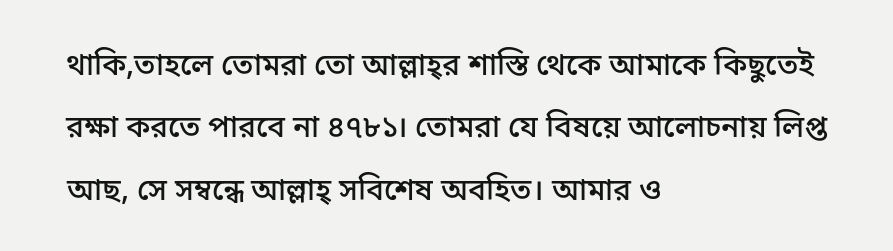থাকি,তাহলে তোমরা তো আল্লাহ্‌র শাস্তি থেকে আমাকে কিছুতেই রক্ষা করতে পারবে না ৪৭৮১। তোমরা যে বিষয়ে আলোচনায় লিপ্ত আছ, সে সম্বন্ধে আল্লাহ্‌ সবিশেষ অবহিত। আমার ও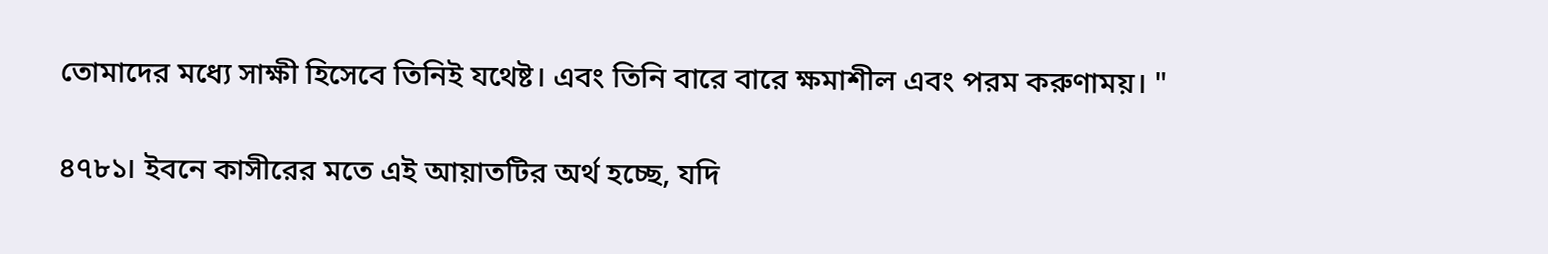তোমাদের মধ্যে সাক্ষী হিসেবে তিনিই যথেষ্ট। এবং তিনি বারে বারে ক্ষমাশীল এবং পরম করুণাময়। "

৪৭৮১। ইবনে কাসীরের মতে এই আয়াতটির অর্থ হচ্ছে, যদি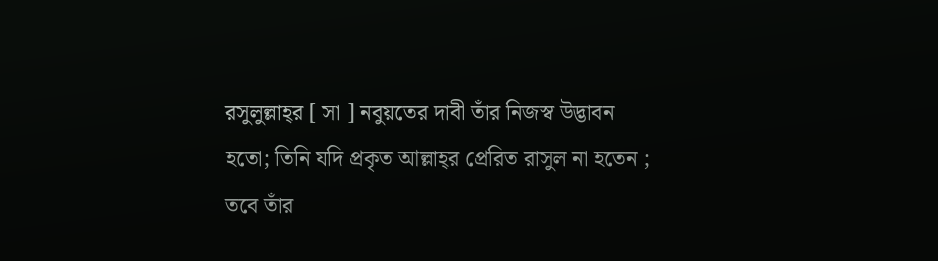রসুলুল্লাহ্‌র [ সা ] নবুয়তের দাবী তাঁর নিজস্ব উদ্ভাবন হতো; তিনি যদি প্রকৃত আল্লাহ্‌র প্রেরিত রাসুল না হতেন ; তবে তাঁর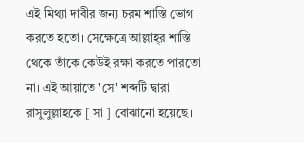এই মিথ্যা দাবীর জন্য চরম শাস্তি ভোগ করতে হতো। সেক্ষেত্রে আল্লাহ্‌র শাস্তি থেকে তাঁকে কেউই রক্ষা করতে পারতো না। এই আয়াতে 'সে' শব্দটি দ্বারা রাসুলুল্লাহকে [ সা ] বোঝানো হয়েছে।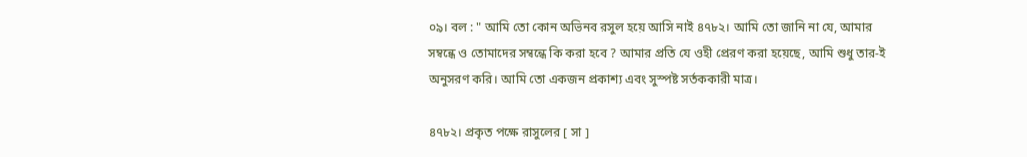০৯। বল : " আমি তো কোন অভিনব রসুল হয়ে আসি নাই ৪৭৮২। আমি তো জানি না যে, আমার সম্বন্ধে ও তোমাদের সম্বন্ধে কি করা হবে ? আমার প্রতি যে ওহী প্রেরণ করা হয়েছে, আমি শুধু তার-ই অনুসরণ করি। আমি তো একজন প্রকাশ্য এবং সুস্পষ্ট সর্তককারী মাত্র।

৪৭৮২। প্রকৃত পক্ষে রাসুলের [ সা ]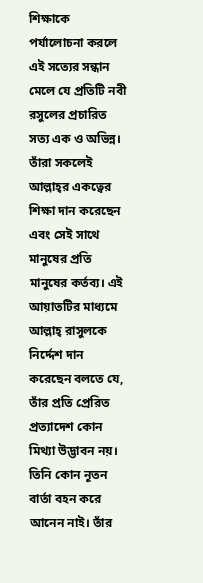শিক্ষাকে পর্যালোচনা করলে এই সত্যের সন্ধান মেলে যে প্রতিটি নবী রসুলের প্রচারিত সত্য এক ও অভিন্ন। তাঁরা সকলেই আল্লাহ্‌র একত্বের শিক্ষা দান করেছেন এবং সেই সাথে মানুষের প্রতি মানুষের কর্তব্য। এই আয়াতটির মাধ্যমে আল্লাহ্‌ রাসুলকে নির্দ্দেশ দান করেছেন বলতে যে, তাঁর প্রতি প্রেরিত প্রত্যাদেশ কোন মিথ্যা উদ্ভাবন নয়। তিনি কোন নূতন বার্তা বহন করে আনেন নাই। তাঁর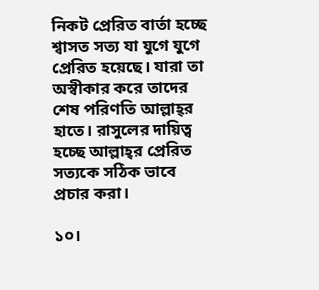নিকট প্রেরিত বার্তা হচ্ছে শ্বাসত সত্য যা যুগে যুগে প্রেরিত হয়েছে। যারা তা অস্বীকার করে তাদের শেষ পরিণতি আল্লাহ্‌র হাতে। রাসুলের দায়িত্ব হচ্ছে আল্লাহ্‌র প্রেরিত সত্যকে সঠিক ভাবে প্রচার করা।

১০।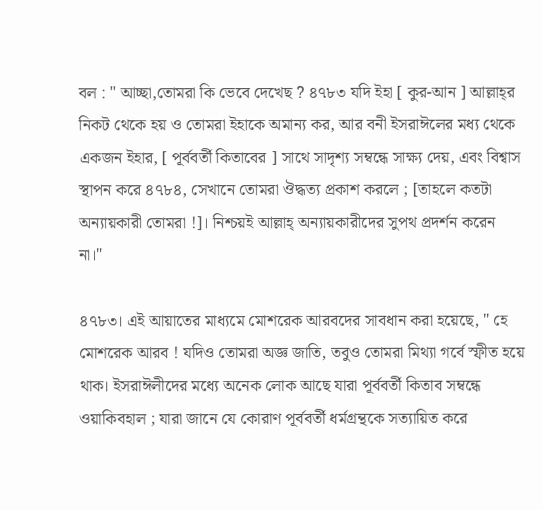বল : " আচ্ছা,তোমরা কি ভেবে দেখেছ ? ৪৭৮৩ যদি ইহা [ কুর-আন ] আল্লাহ্‌র নিকট থেকে হয় ও তোমরা ইহাকে অমান্য কর, আর বনী ইসরাঈলের মধ্য থেকে একজন ইহার, [ পূর্ববর্তী কিতাবের ] সাথে সাদৃশ্য সম্বন্ধে সাক্ষ্য দেয়, এবং বিশ্বাস স্থাপন করে ৪৭৮৪, সেখানে তোমরা ঔদ্ধত্য প্রকাশ করলে ; [তাহলে কতটা অন্যায়কারী তোমরা !]। নিশ্চয়ই আল্লাহ্‌ অন্যায়কারীদের সুপথ প্রদর্শন করেন না।"

৪৭৮৩। এই আয়াতের মাধ্যমে মোশরেক আরবদের সাবধান করা হয়েছে, " হে মোশরেক আরব ! যদিও তোমরা অজ্ঞ জাতি, তবুও তোমরা মিথ্যা গর্বে স্ফীত হয়ে থাক। ইসরাঈলীদের মধ্যে অনেক লোক আছে যারা পূর্ববর্তী কিতাব সম্বন্ধে ওয়াকিবহাল ; যারা জানে যে কোরাণ পূর্ববর্তী ধর্মগ্রন্থকে সত্যায়িত করে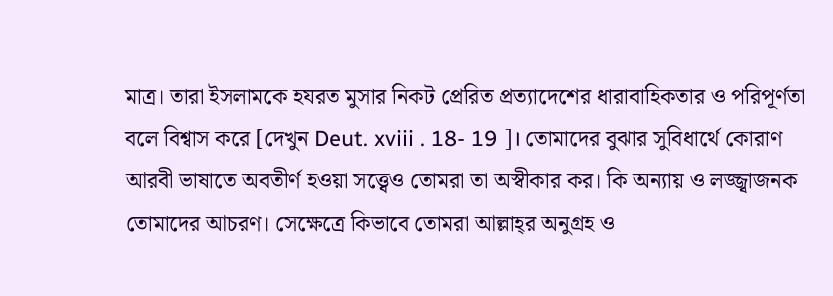মাত্র। তারা ইসলামকে হযরত মুসার নিকট প্রেরিত প্রত্যাদেশের ধারাবাহিকতার ও পরিপূর্ণতা বলে বিশ্বাস করে [দেখুন Deut. xviii . 18- 19 ]। তোমাদের বুঝার সুবিধার্থে কোরাণ আরবী ভাষাতে অবতীর্ণ হওয়া সত্ত্বেও তোমরা তা অস্বীকার কর। কি অন্যায় ও লজ্জ্বাজনক তোমাদের আচরণ। সেক্ষেত্রে কিভাবে তোমরা আল্লাহ্‌র অনুগ্রহ ও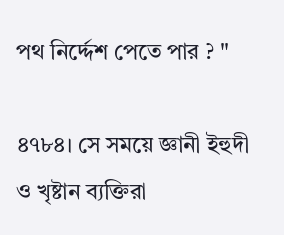পথ নির্দ্দেশ পেতে পার ? "

৪৭৮৪। সে সময়ে জ্ঞানী ইহুদী ও খৃষ্টান ব্যক্তিরা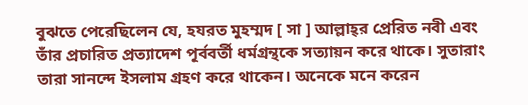বুঝতে পেরেছিলেন যে, হযরত মুহম্মদ [ সা ] আল্লাহ্‌র প্রেরিত নবী এবং তাঁর প্রচারিত প্রত্যাদেশ পূর্ববর্তী ধর্মগ্রন্থকে সত্যায়ন করে থাকে। সুতারাং তারা সানন্দে ইসলাম গ্রহণ করে থাকেন। অনেকে মনে করেন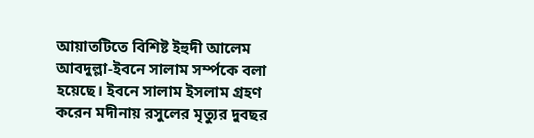আয়াতটিতে বিশিষ্ট ইহুদী আলেম আবদুল্লা-ইবনে সালাম সর্ম্পকে বলা হয়েছে। ইবনে সালাম ইসলাম গ্রহণ করেন মদীনায় রসুলের মৃত্যুর দুবছর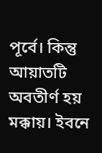পূর্বে। কিন্তু আয়াতটি অবতীর্ণ হয় মক্কায়। ইবনে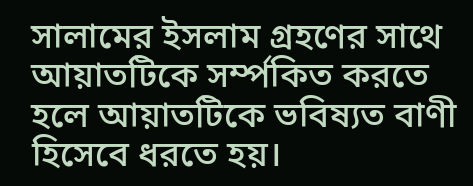সালামের ইসলাম গ্রহণের সাথে আয়াতটিকে সর্ম্পকিত করতে হলে আয়াতটিকে ভবিষ্যত বাণী হিসেবে ধরতে হয়।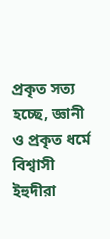প্রকৃত সত্য হচ্ছে, জ্ঞানী ও প্রকৃত ধর্মে বিশ্বাসী ইহুদীরা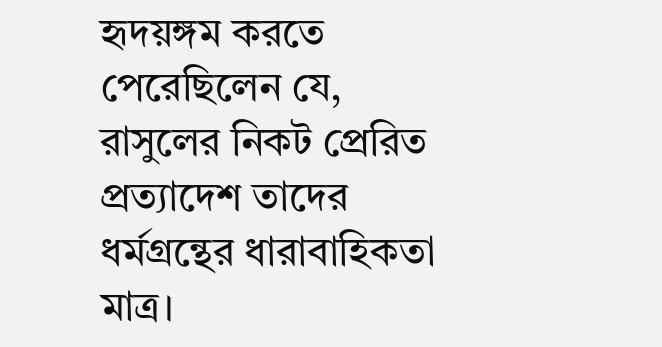হৃদয়ঙ্গম করতে পেরেছিলেন যে, রাসুলের নিকট প্রেরিত প্রত্যাদেশ তাদের ধর্মগ্রন্থের ধারাবাহিকতা মাত্র।